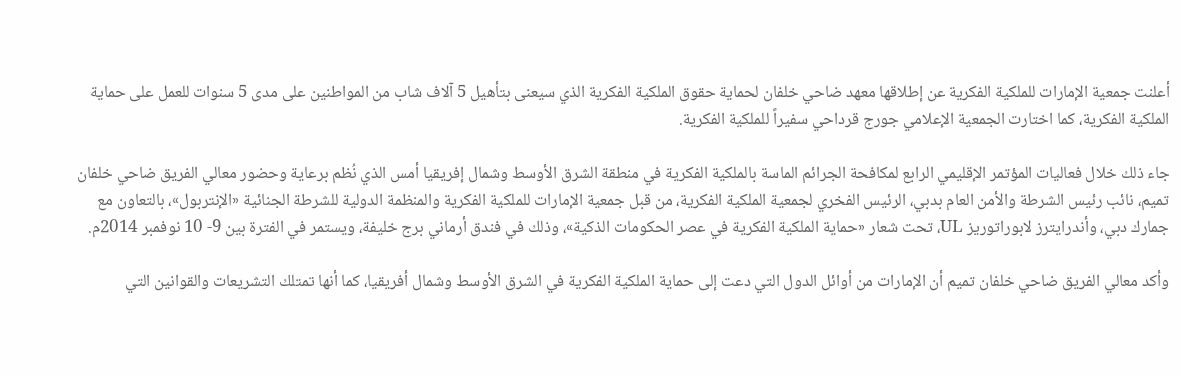أعلنت جمعية الإمارات للملكية الفكرية عن إطلاقها معهد ضاحي خلفان لحماية حقوق الملكية الفكرية الذي سيعنى بتأهيل 5 آلاف شاب من المواطنين على مدى 5 سنوات للعمل على حماية الملكية الفكرية، كما اختارت الجمعية الإعلامي جورج قرداحي سفيراً للملكية الفكرية.

جاء ذلك خلال فعاليات المؤتمر الإقليمي الرابع لمكافحة الجرائم الماسة بالملكية الفكرية في منطقة الشرق الأوسط وشمال إفريقيا أمس الذي نُظم برعاية وحضور معالي الفريق ضاحي خلفان تميم، نائب رئيس الشرطة والأمن العام بدبي، الرئيس الفخري لجمعية الملكية الفكرية، من قبل جمعية الإمارات للملكية الفكرية والمنظمة الدولية للشرطة الجنائية «الإنتربول»، بالتعاون مع جمارك دبي، وأندرايترز لابوراتوريز UL، تحت شعار «حماية الملكية الفكرية في عصر الحكومات الذكية»، وذلك في فندق أرماني برج خليفة، ويستمر في الفترة بين 9- 10 نوفمبر 2014م.

وأكد معالي الفريق ضاحي خلفان تميم أن الإمارات من أوائل الدول التي دعت إلى حماية الملكية الفكرية في الشرق الأوسط وشمال أفريقيا، كما أنها تمتلك التشريعات والقوانين التي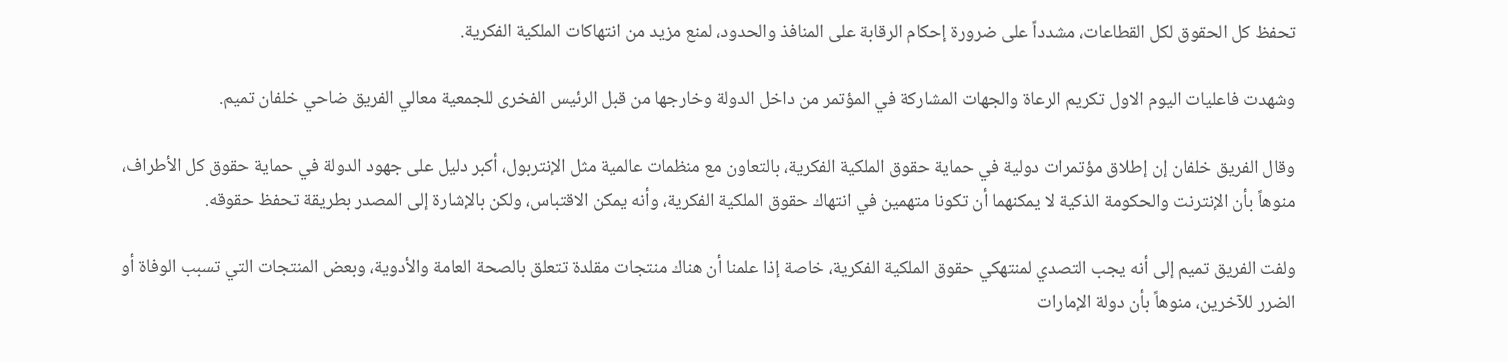تحفظ كل الحقوق لكل القطاعات، مشدداً على ضرورة إحكام الرقابة على المنافذ والحدود، لمنع مزيد من انتهاكات الملكية الفكرية.

وشهدت فاعليات اليوم الاول تكريم الرعاة والجهات المشاركة في المؤتمر من داخل الدولة وخارجها من قبل الرئيس الفخرى للجمعية معالي الفريق ضاحي خلفان تميم.

وقال الفريق خلفان إن إطلاق مؤتمرات دولية في حماية حقوق الملكية الفكرية، بالتعاون مع منظمات عالمية مثل الإنتربول، أكبر دليل على جهود الدولة في حماية حقوق كل الأطراف، منوهاً بأن الإنترنت والحكومة الذكية لا يمكنهما أن تكونا متهمين في انتهاك حقوق الملكية الفكرية، وأنه يمكن الاقتباس، ولكن بالإشارة إلى المصدر بطريقة تحفظ حقوقه.

ولفت الفريق تميم إلى أنه يجب التصدي لمنتهكي حقوق الملكية الفكرية، خاصة إذا علمنا أن هناك منتجات مقلدة تتعلق بالصحة العامة والأدوية، وبعض المنتجات التي تسبب الوفاة أو الضرر للآخرين، منوهاً بأن دولة الإمارات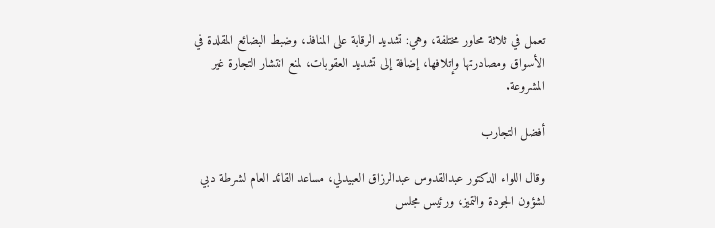تعمل في ثلاثة محاور مختلفة، وهي: تشديد الرقابة على المنافذ، وضبط البضائع المقلدة في الأسواق ومصادرتها وإتلافها، إضافة إلى تشديد العقوبات، لمنع انتشار التجارة غير المشروعة.

أفضل التجارب

وقال اللواء الدكتور عبدالقدوس عبدالرزاق العبيدلي، مساعد القائد العام لشرطة دبي لشؤون الجودة والتميز، ورئيس مجلس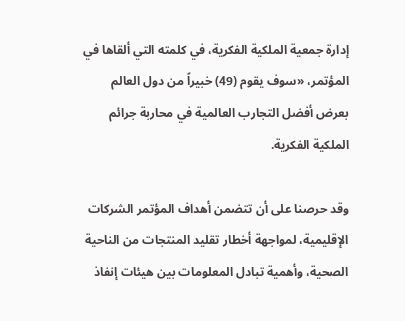إدارة جمعية الملكية الفكرية، في كلمته التي ألقاها في المؤتمر، «سوف يقوم (49) خبيراً من دول العالم بعرض أفضل التجارب العالمية في محاربة جرائم الملكية الفكرية.

وقد حرصنا على أن تتضمن أهداف المؤتمر الشركات الإقليمية، لمواجهة أخطار تقليد المنتجات من الناحية الصحية، وأهمية تبادل المعلومات بين هيئات إنفاذ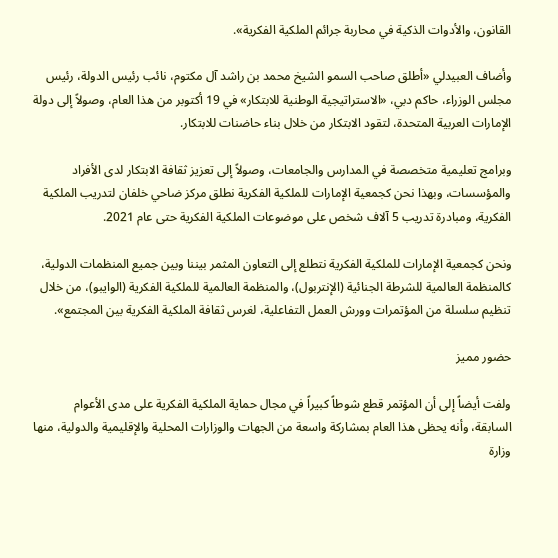القانون، والأدوات الذكية في محاربة جرائم الملكية الفكرية».

وأضاف العبيدلي «أطلق صاحب السمو الشيخ محمد بن راشد آل مكتوم، نائب رئيس الدولة، رئيس مجلس الوزراء، حاكم دبي، «الاستراتيجية الوطنية للابتكار» في 19 أكتوبر من هذا العام، وصولاً إلى دولة الإمارات العربية المتحدة، لتقود الابتكار من خلال بناء حاضنات للابتكار.

وبرامج تعليمية متخصصة في المدارس والجامعات، وصولاً إلى تعزيز ثقافة الابتكار لدى الأفراد والمؤسسات، وبهذا نحن كجمعية الإمارات للملكية الفكرية نطلق مركز ضاحي خلفان لتدريب الملكية الفكرية، ومبادرة تدريب 5 آلاف شخص على موضوعات الملكية الفكرية حتى عام 2021.

ونحن كجمعية الإمارات للملكية الفكرية نتطلع إلى التعاون المثمر بيننا وبين جميع المنظمات الدولية، كالمنظمة العالمية للشرطة الجنائية (الإنتربول)، والمنظمة العالمية للملكية الفكرية (الوايبو)، من خلال تنظيم سلسلة من المؤتمرات وورش العمل التفاعلية، لغرس ثقافة الملكية الفكرية بين المجتمع».

حضور مميز

ولفت أيضاً إلى أن المؤتمر قطع شوطاً كبيراً في مجال حماية الملكية الفكرية على مدى الأعوام السابقة، وأنه يحظى هذا العام بمشاركة واسعة من الجهات والوزارات المحلية والإقليمية والدولية، منها وزارة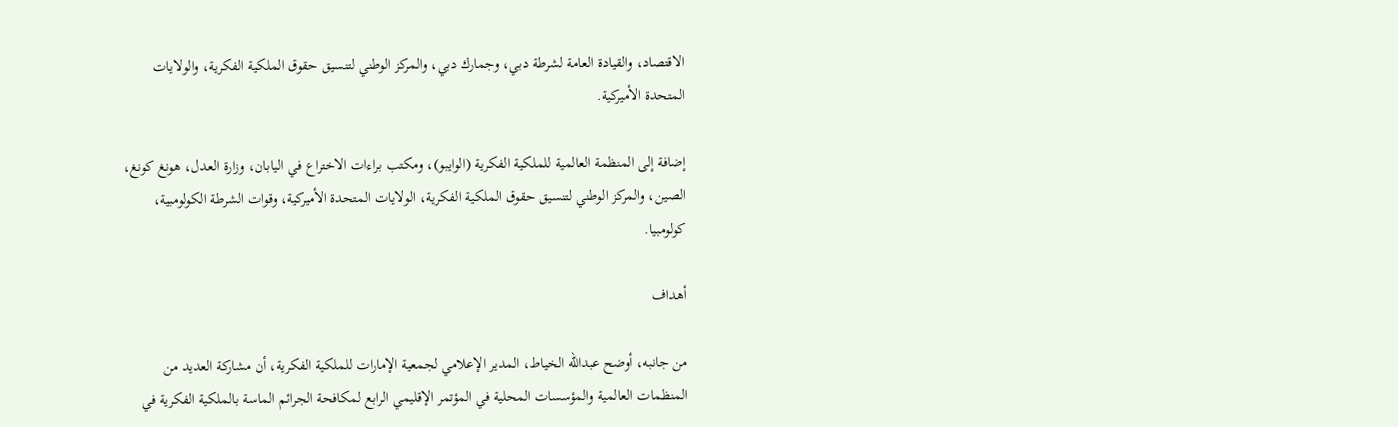الاقتصاد، والقيادة العامة لشرطة دبي، وجمارك دبي، والمركز الوطني لتنسيق حقوق الملكية الفكرية، والولايات المتحدة الأميركية.

إضافة إلى المنظمة العالمية للملكية الفكرية (الوايبو)، ومكتب براءات الاختراع في اليابان، وزارة العدل، هونغ كونغ، الصين، والمركز الوطني لتنسيق حقوق الملكية الفكرية، الولايات المتحدة الأميركية، وقوات الشرطة الكولومبية، كولومبيا.

أهداف

من جانبه، أوضح عبدالله الخياط، المدير الإعلامي لجمعية الإمارات للملكية الفكرية، أن مشاركة العديد من المنظمات العالمية والمؤسسات المحلية في المؤتمر الإقليمي الرابع لمكافحة الجرائم الماسة بالملكية الفكرية في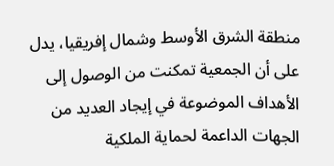منطقة الشرق الأوسط وشمال إفريقيا، يدل على أن الجمعية تمكنت من الوصول إلى الأهداف الموضوعة في إيجاد العديد من الجهات الداعمة لحماية الملكية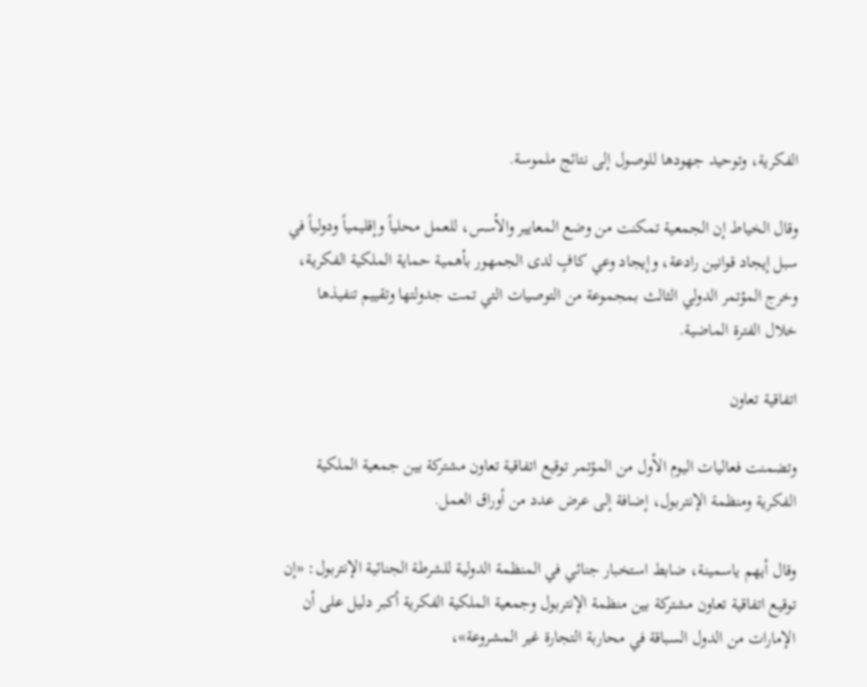الفكرية، وتوحيد جهودها للوصول إلى نتائج ملموسة.

وقال الخياط إن الجمعية تمكنت من وضع المعايير والأسس، للعمل محلياً وإقليمياً ودولياً في سبل إيجاد قوانين رادعة، وإيجاد وعي كافٍ لدى الجمهور بأهمية حماية الملكية الفكرية، وخرج المؤتمر الدولي الثالث بمجموعة من التوصيات التي تمت جدولتها وتقييم تنفيذها خلال الفترة الماضية.

اتفاقية تعاون

وتضمنت فعاليات اليوم الأول من المؤتمر توقيع اتفاقية تعاون مشتركة بين جمعية الملكية الفكرية ومنظمة الإنتربول، إضافة إلى عرض عدد من أوراق العمل.

وقال أيهم ياسمينة، ضابط استخبار جنائي في المنظمة الدولية للشرطة الجنائية الإنتربول: «إن توقيع اتفاقية تعاون مشتركة بين منظمة الإنتربول وجمعية الملكية الفكرية أكبر دليل على أن الإمارات من الدول السباقة في محاربة التجارة غير المشروعة»،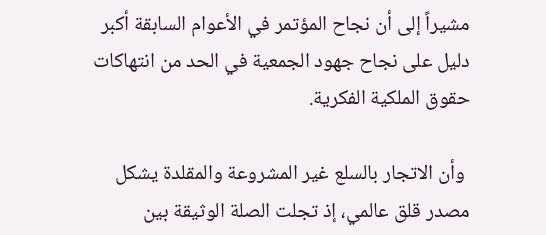مشيراً إلى أن نجاح المؤتمر في الأعوام السابقة أكبر دليل على نجاح جهود الجمعية في الحد من انتهاكات حقوق الملكية الفكرية.

 وأن الاتجار بالسلع غير المشروعة والمقلدة يشكل مصدر قلق عالمي، إذ تجلت الصلة الوثيقة بين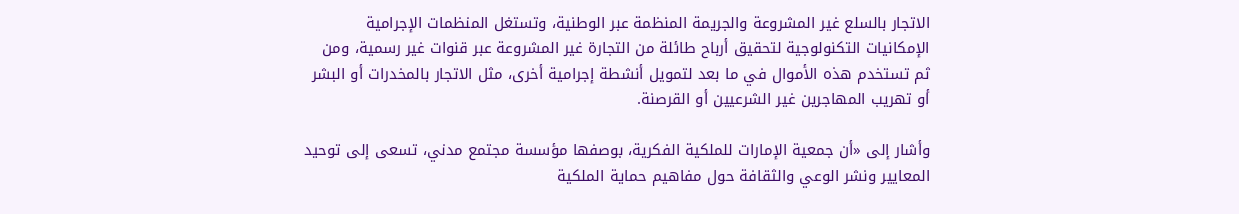الاتجار بالسلع غير المشروعة والجريمة المنظمة عبر الوطنية، وتستغل المنظمات الإجرامية الإمكانيات التكنولوجية لتحقيق أرباح طائلة من التجارة غير المشروعة عبر قنوات غير رسمية، ومن ثم تستخدم هذه الأموال في ما بعد لتمويل أنشطة إجرامية أخرى، مثل الاتجار بالمخدرات أو البشر أو تهريب المهاجرين غير الشرعيين أو القرصنة.

وأشار إلى «أن جمعية الإمارات للملكية الفكرية، بوصفها مؤسسة مجتمع مدني، تسعى إلى توحيد المعايير ونشر الوعي والثقافة حول مفاهيم حماية الملكية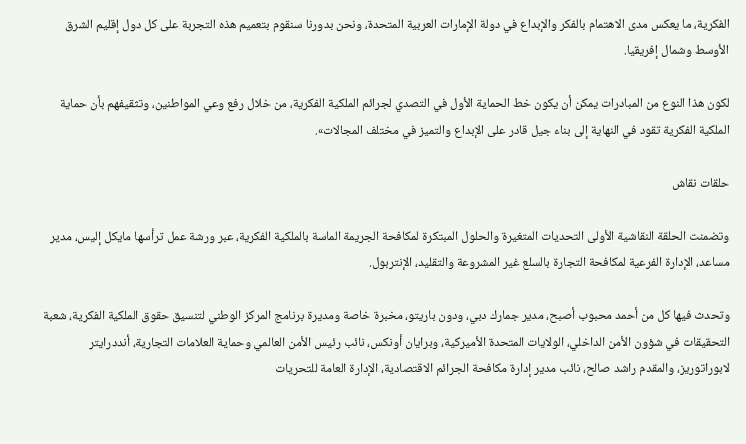الفكرية، ما يعكس مدى الاهتمام بالفكر والإبداع في دولة الإمارات العربية المتحدة، ونحن بدورنا سنقوم بتعميم هذه التجربة على كل دول إقليم الشرق الأوسط وشمال إفريقيا.

لكون هذا النوع من المبادرات يمكن أن يكون خط الحماية الأول في التصدي لجرائم الملكية الفكرية، من خلال رفع وعي المواطنين، وتثقيفهم بأن حماية الملكية الفكرية تقود في النهاية إلى بناء جيل قادر على الإبداع والتميز في مختلف المجالات».

حلقات نقاش

وتضمنت الحلقة النقاشية الأولى التحديات المتغيرة والحلول المبتكرة لمكافحة الجريمة الماسة بالملكية الفكرية، عبر ورشة عمل ترأسها مايكل إليس، مدير مساعد، الإدارة الفرعية لمكافحة التجارة بالسلع غير المشروعة والتقليد، الإنتربول.

وتحدث فيها كل من أحمد محبوب أصبح، مدير جمارك دبي، ودون باريتو، مخبرة خاصة ومديرة برنامج المركز الوطني لتنسيق حقوق الملكية الفكرية، شعبة التحقيقات في شؤون الأمن الداخلي، الولايات المتحدة الأميركية، وبرايان أونكس، نائب رئيس الأمن العالمي وحماية العلامات التجارية، أنددرايتر لابوراتوريز، والمقدم راشد صالح، نائب مدير إدارة مكافحة الجرائم الاقتصادية، الإدارة العامة للتحريات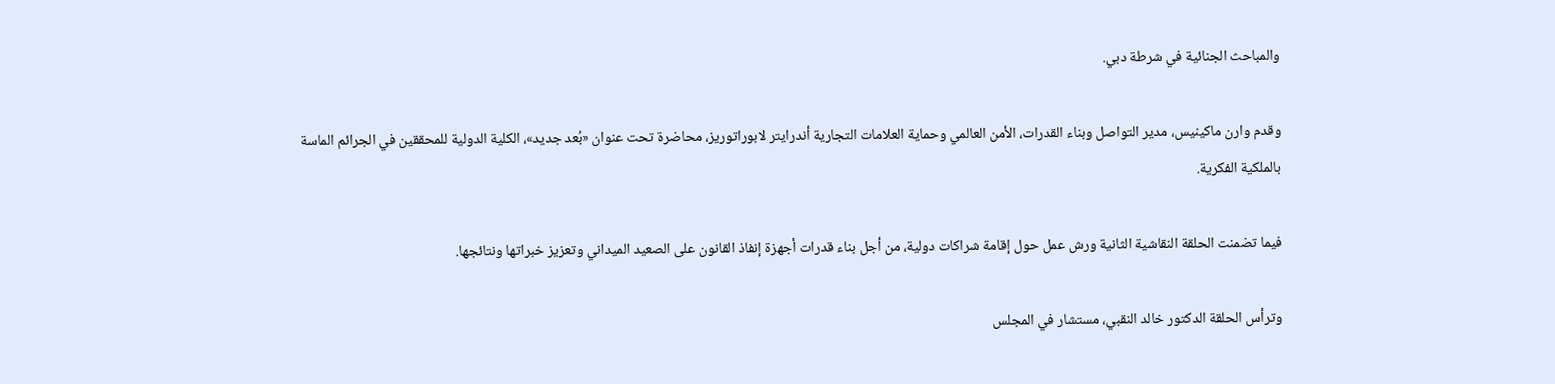والمباحث الجنائية في شرطة دبي.

وقدم وارن ماكينيس، مدير التواصل وبناء القدرات، الأمن العالمي وحماية العلامات التجارية أندرايتر لابوراتوريز، محاضرة تحت عنوان «بُعد جديد»، الكلية الدولية للمحققين في الجرائم الماسة بالملكية الفكرية.

فيما تضمنت الحلقة النقاشية الثانية ورش عمل حول إقامة شراكات دولية، من أجل بناء قدرات أجهزة إنفاذ القانون على الصعيد الميداني وتعزيز خبراتها ونتائجها.

وترأس الحلقة الدكتور خالد النقبي، مستشار في المجلس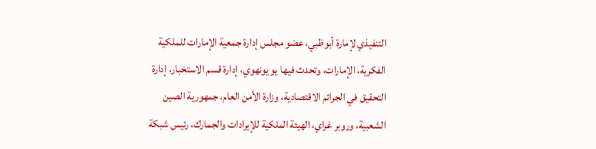التنفيذي لإمارة أبوظبي، عضو مجلس إدارة جمعية الإمارات للملكية الفكرية، الإمارات، وتحدث فيها يو يونهوي، إدارة قسم الاستخبار، إدارة التحقيق في الجرائم الاقتصادية، وزارة الأمن العام، جمهورية الصين الشعبية، وروبر غراي، الهيئة الملكية للإيرادات والجمارك، رئيس شبكة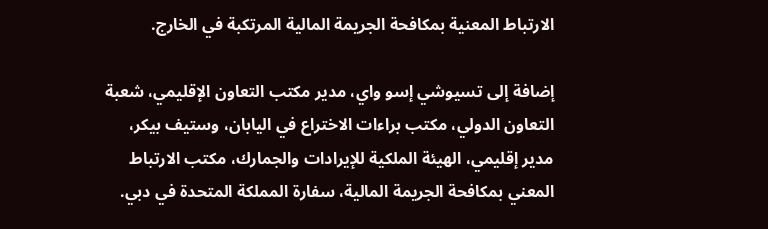الارتباط المعنية بمكافحة الجريمة المالية المرتكبة في الخارج.

إضافة إلى تسيوشي إسو واي، مدير مكتب التعاون الإقليمي، شعبة التعاون الدولي، مكتب براءات الاختراع في اليابان، وستيف بيكر، مدير إقليمي، الهيئة الملكية للإيرادات والجمارك، مكتب الارتباط المعني بمكافحة الجريمة المالية، سفارة المملكة المتحدة في دبي.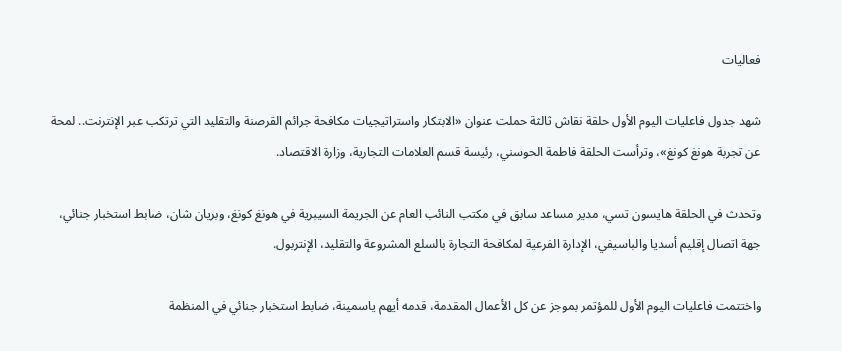فعاليات

شهد جدول فاعليات اليوم الأول حلقة نقاش ثالثة حملت عنوان «الابتكار واستراتيجيات مكافحة جرائم القرصنة والتقليد التي ترتكب عبر الإنترنت.. لمحة عن تجربة هونغ كونغ»، وترأست الحلقة فاطمة الحوسني، رئيسة قسم العلامات التجارية، وزارة الاقتصاد.

وتحدث في الحلقة هايسون تسي، مدير مساعد سابق في مكتب النائب العام عن الجريمة السيبرية في هونغ كونغ، وبريان شان، ضابط استخبار جنائي، جهة اتصال إقليم أسديا والباسيفي، الإدارة الفرعية لمكافحة التجارة بالسلع المشروعة والتقليد، الإنتربول.

واختتمت فاعليات اليوم الأول للمؤتمر بموجز عن كل الأعمال المقدمة، قدمه أيهم ياسمينة، ضابط استخبار جنائي في المنظمة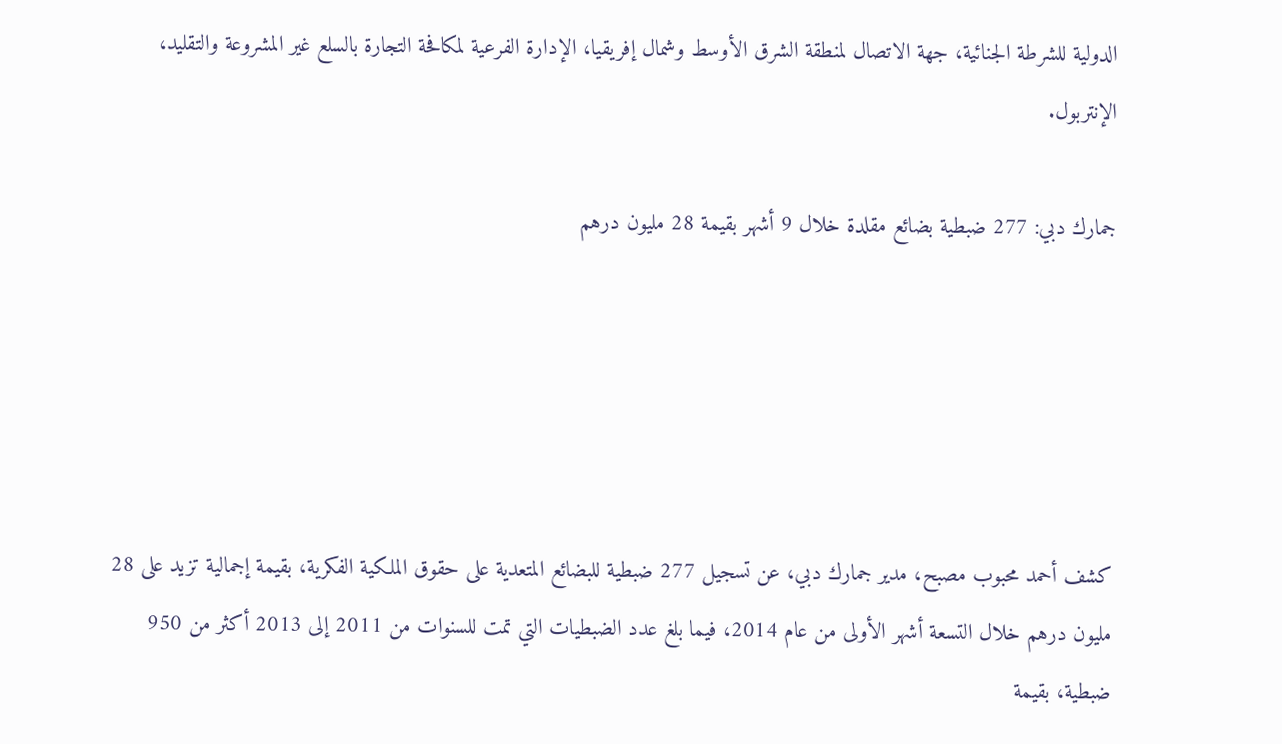الدولية للشرطة الجنائية، جهة الاتصال لمنطقة الشرق الأوسط وشمال إفريقيا، الإدارة الفرعية لمكافحة التجارة بالسلع غير المشروعة والتقليد، الإنتربول.

جمارك دبي: 277 ضبطية بضائع مقلدة خلال 9 أشهر بقيمة 28 مليون درهم





كشف أحمد محبوب مصبح، مدير جمارك دبي، عن تسجيل 277 ضبطية للبضائع المتعدية على حقوق الملكية الفكرية، بقيمة إجمالية تزيد على 28 مليون درهم خلال التسعة أشهر الأولى من عام 2014، فيما بلغ عدد الضبطيات التي تمت للسنوات من 2011 إلى 2013 أكثر من 950 ضبطية، بقيمة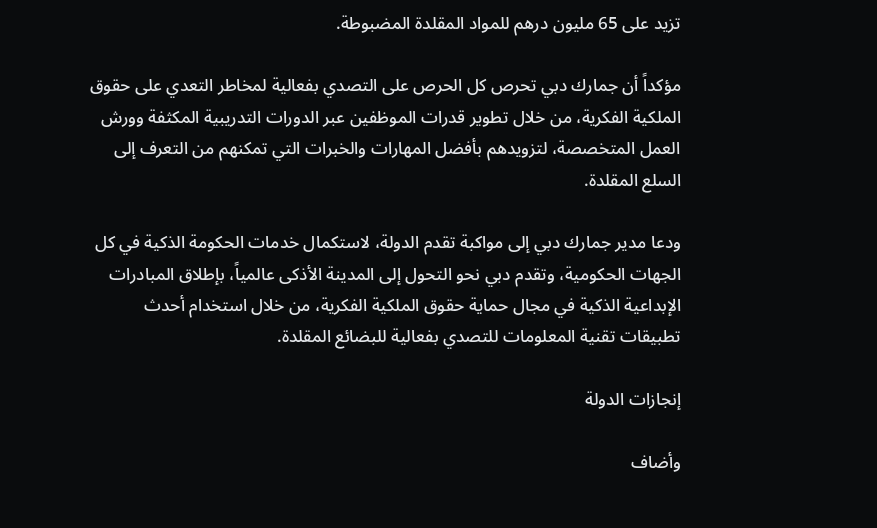تزيد على 65 مليون درهم للمواد المقلدة المضبوطة.

مؤكداً أن جمارك دبي تحرص كل الحرص على التصدي بفعالية لمخاطر التعدي على حقوق الملكية الفكرية، من خلال تطوير قدرات الموظفين عبر الدورات التدريبية المكثفة وورش العمل المتخصصة، لتزويدهم بأفضل المهارات والخبرات التي تمكنهم من التعرف إلى السلع المقلدة.

ودعا مدير جمارك دبي إلى مواكبة تقدم الدولة، لاستكمال خدمات الحكومة الذكية في كل الجهات الحكومية، وتقدم دبي نحو التحول إلى المدينة الأذكى عالمياً، بإطلاق المبادرات الإبداعية الذكية في مجال حماية حقوق الملكية الفكرية، من خلال استخدام أحدث تطبيقات تقنية المعلومات للتصدي بفعالية للبضائع المقلدة.

إنجازات الدولة

وأضاف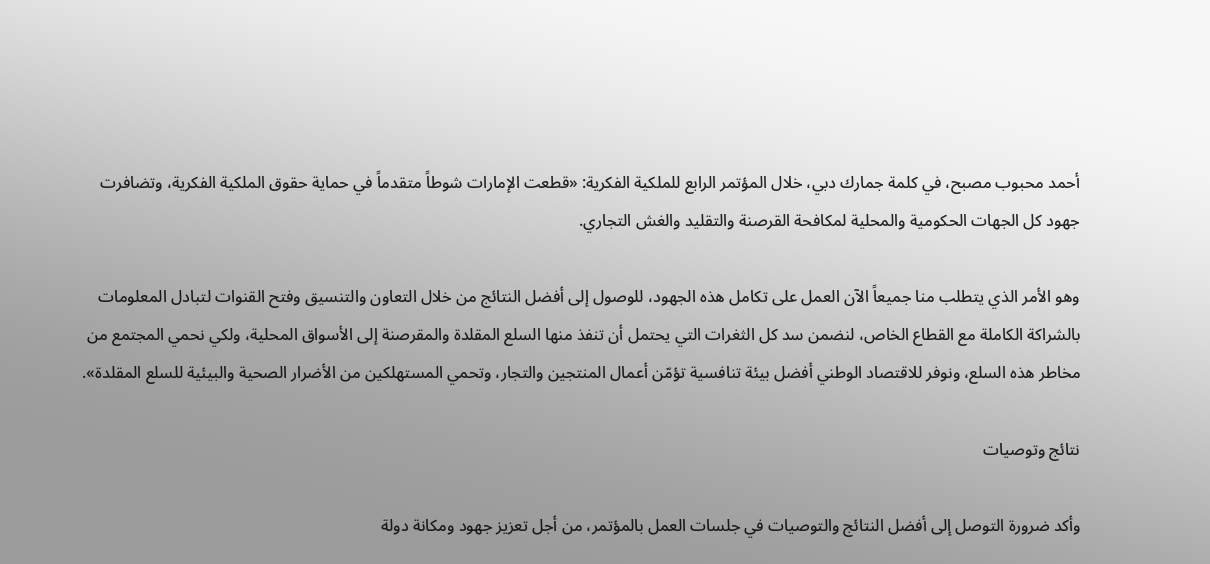أحمد محبوب مصبح، في كلمة جمارك دبي، خلال المؤتمر الرابع للملكية الفكرية: «قطعت الإمارات شوطاً متقدماً في حماية حقوق الملكية الفكرية، وتضافرت جهود كل الجهات الحكومية والمحلية لمكافحة القرصنة والتقليد والغش التجاري.

وهو الأمر الذي يتطلب منا جميعاً الآن العمل على تكامل هذه الجهود، للوصول إلى أفضل النتائج من خلال التعاون والتنسيق وفتح القنوات لتبادل المعلومات بالشراكة الكاملة مع القطاع الخاص، لنضمن سد كل الثغرات التي يحتمل أن تنفذ منها السلع المقلدة والمقرصنة إلى الأسواق المحلية، ولكي نحمي المجتمع من مخاطر هذه السلع، ونوفر للاقتصاد الوطني أفضل بيئة تنافسية تؤمّن أعمال المنتجين والتجار، وتحمي المستهلكين من الأضرار الصحية والبيئية للسلع المقلدة».

نتائج وتوصيات

وأكد ضرورة التوصل إلى أفضل النتائج والتوصيات في جلسات العمل بالمؤتمر، من أجل تعزيز جهود ومكانة دولة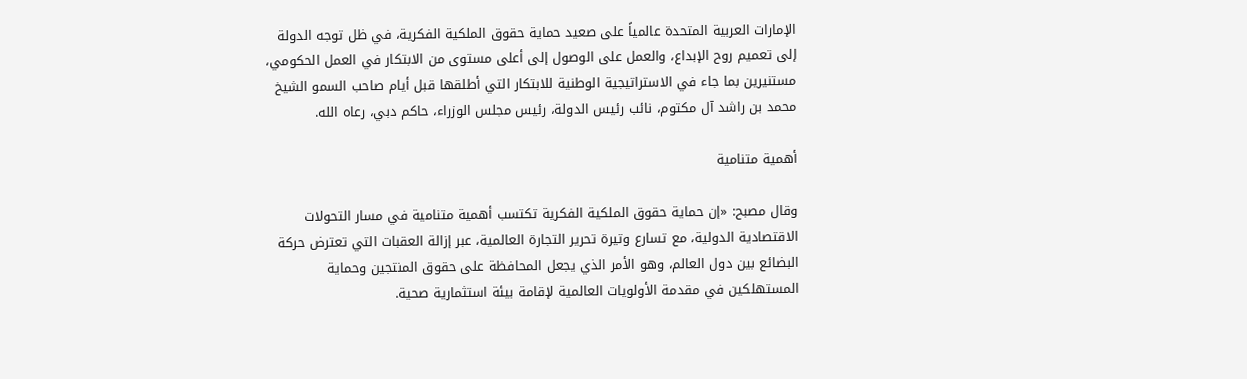الإمارات العربية المتحدة عالمياً على صعيد حماية حقوق الملكية الفكرية، في ظل توجه الدولة إلى تعميم روح الإبداع، والعمل على الوصول إلى أعلى مستوى من الابتكار في العمل الحكومي، مستنيرين بما جاء في الاستراتيجية الوطنية للابتكار التي أطلقها قبل أيام صاحب السمو الشيخ محمد بن راشد آل مكتوم، نائب رئيس الدولة، رئيس مجلس الوزراء، حاكم دبي، رعاه الله.

أهمية متنامية

وقال مصبح: «إن حماية حقوق الملكية الفكرية تكتسب أهمية متنامية في مسار التحولات الاقتصادية الدولية، مع تسارع وتيرة تحرير التجارة العالمية، عبر إزالة العقبات التي تعترض حركة البضائع بين دول العالم، وهو الأمر الذي يجعل المحافظة على حقوق المنتجين وحماية المستهلكين في مقدمة الأولويات العالمية لإقامة بيئة استثمارية صحية.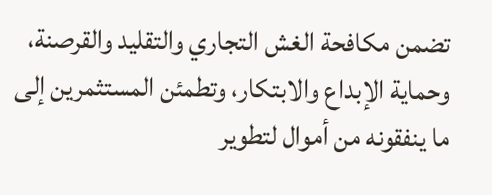تضمن مكافحة الغش التجاري والتقليد والقرصنة، وحماية الإبداع والابتكار، وتطمئن المستثمرين إلى ما ينفقونه من أموال لتطوير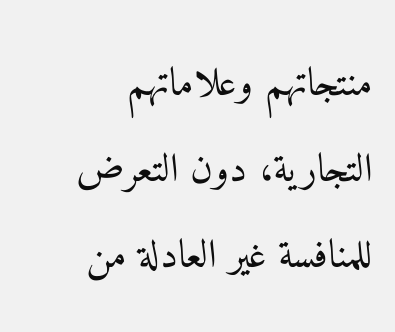منتجاتهم وعلاماتهم التجارية، دون التعرض للمنافسة غير العادلة من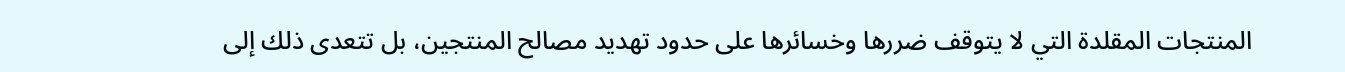المنتجات المقلدة التي لا يتوقف ضررها وخسائرها على حدود تهديد مصالح المنتجين، بل تتعدى ذلك إلى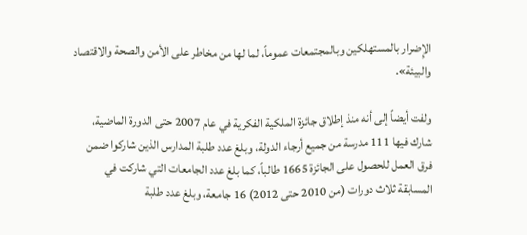الإِضرار بالمستهلكين وبالمجتمعات عموماً، لما لها من مخاطر على الأمن والصحة والاقتصاد والبيئة».

ولفت أيضاً إلى أنه منذ إطلاق جائزة الملكية الفكرية في عام 2007 حتى الدورة الماضية، شارك فيها 111 مدرسة من جميع أرجاء الدولة، وبلغ عدد طلبة المدارس الذين شاركوا ضمن فرق العمل للحصول على الجائزة 1665 طالباً، كما بلغ عدد الجامعات التي شاركت في المسابقة ثلاث دورات (من 2010 حتى 2012) 16 جامعة، وبلغ عدد طلبة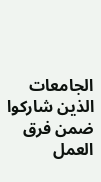الجامعات الذين شاركوا ضمن فرق العمل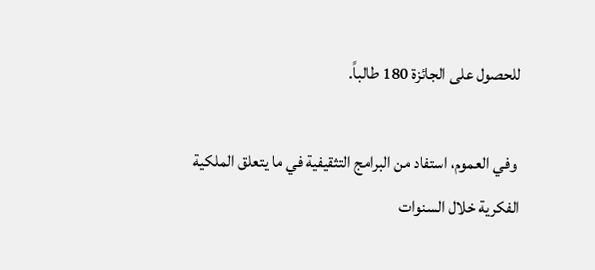للحصول على الجائزة 180 طالباً.

 وفي العموم، استفاد من البرامج التثقيفية في ما يتعلق الملكية الفكرية خلال السنوات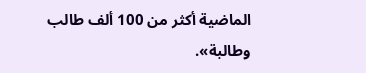الماضية أكثر من 100 ألف طالب وطالبة».